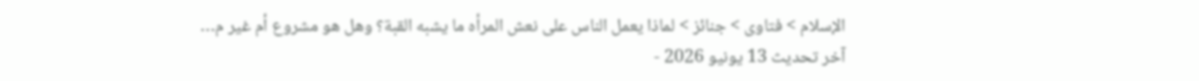الإسلام > فتاوى > جنائز > لماذا يعمل الناس على نعش المرأه ما يشبه القبة؟ وهل هو مشروع أم غير م…
آخر تحديث 13 يونيو 2026 -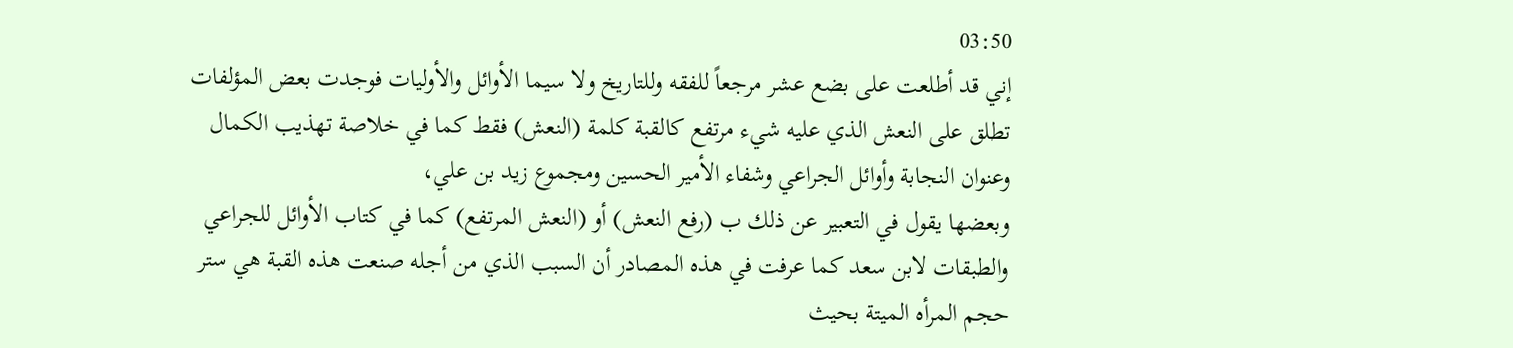03:50
إني قد أطلعت على بضع عشر مرجعاً للفقه وللتاريخ ولا سيما الأوائل والأوليات فوجدت بعض المؤلفات تطلق على النعش الذي عليه شيء مرتفع كالقبة كلمة (النعش) فقط كما في خلاصة تهذيب الكمال وعنوان النجابة وأوائل الجراعي وشفاء الأمير الحسين ومجموع زيد بن علي،
وبعضها يقول في التعبير عن ذلك ب (رفع النعش) أو (النعش المرتفع) كما في كتاب الأوائل للجراعي والطبقات لابن سعد كما عرفت في هذه المصادر أن السبب الذي من أجله صنعت هذه القبة هي ستر حجم المرأه الميتة بحيث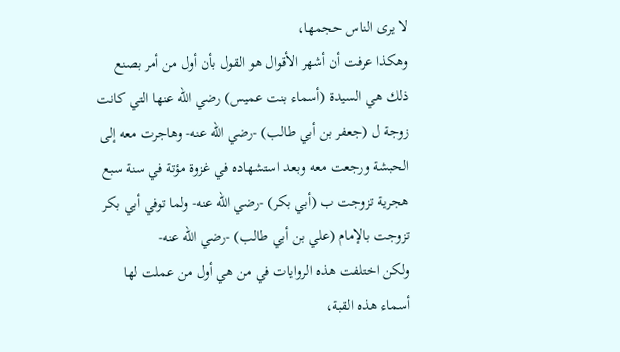لا يرى الناس حجمها،
وهكذا عرفت أن أشهر الأقوال هو القول بأن أول من أمر بصنع ذلك هي السيدة (أسماء بنت عميس) رضي الله عنها التي كانت زوجة ل (جعفر بن أبي طالب) -رضي الله عنه- وهاجرت معه إلى الحبشة ورجعت معه وبعد استشهاده في غزوة مؤتة في سنة سبع هجرية تزوجت ب (أبي بكر) -رضي الله عنه- ولما توفي أبي بكر تزوجت بالإمام (علي بن أبي طالب) -رضي الله عنه-
ولكن اختلفت هذه الروايات في من هي أول من عملت لها أسماء هذه القبة،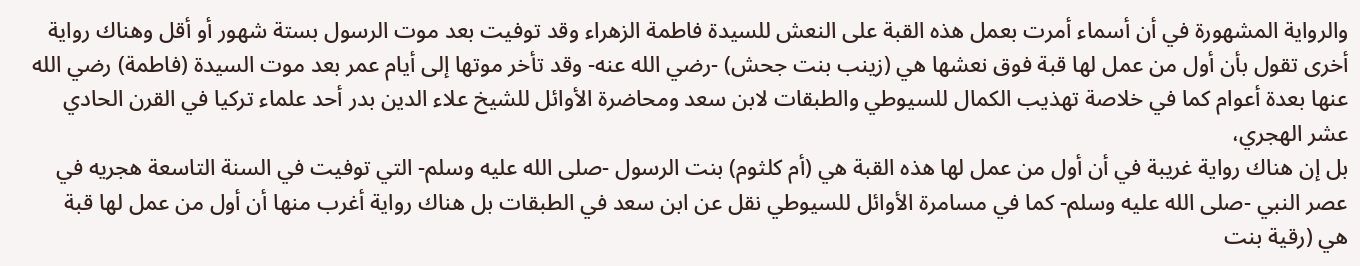والرواية المشهورة في أن أسماء أمرت بعمل هذه القبة على النعش للسيدة فاطمة الزهراء وقد توفيت بعد موت الرسول بستة شهور أو أقل وهناك رواية أخرى تقول بأن أول من عمل لها قبة فوق نعشها هي (زينب بنت جحش) -رضي الله عنه- وقد تأخر موتها إلى أيام عمر بعد موت السيدة (فاطمة) رضي الله عنها بعدة أعوام كما في خلاصة تهذيب الكمال للسيوطي والطبقات لابن سعد ومحاضرة الأوائل للشيخ علاء الدين بدر أحد علماء تركيا في القرن الحادي عشر الهجري،
بل إن هناك رواية غريبة في أن أول من عمل لها هذه القبة هي (أم كلثوم) بنت الرسول -صلى الله عليه وسلم- التي توفيت في السنة التاسعة هجريه في عصر النبي -صلى الله عليه وسلم- كما في مسامرة الأوائل للسيوطي نقل عن ابن سعد في الطبقات بل هناك رواية أغرب منها أن أول من عمل لها قبة هي (رقية بنت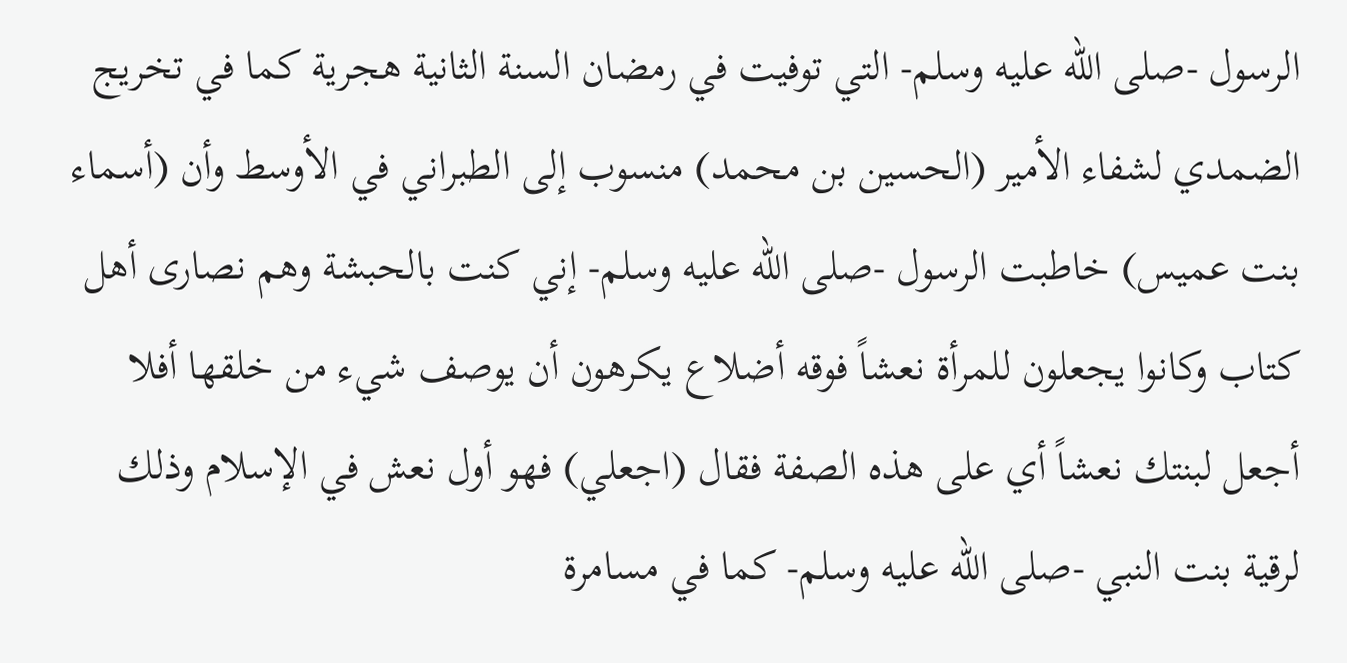الرسول -صلى الله عليه وسلم- التي توفيت في رمضان السنة الثانية هجرية كما في تخريج الضمدي لشفاء الأمير (الحسين بن محمد) منسوب إلى الطبراني في الأوسط وأن (أسماء بنت عميس) خاطبت الرسول -صلى الله عليه وسلم- إني كنت بالحبشة وهم نصارى أهل كتاب وكانوا يجعلون للمرأة نعشاً فوقه أضلاع يكرهون أن يوصف شيء من خلقها أفلا أجعل لبنتك نعشاً أي على هذه الصفة فقال (اجعلي) فهو أول نعش في الإسلام وذلك لرقية بنت النبي -صلى الله عليه وسلم- كما في مسامرة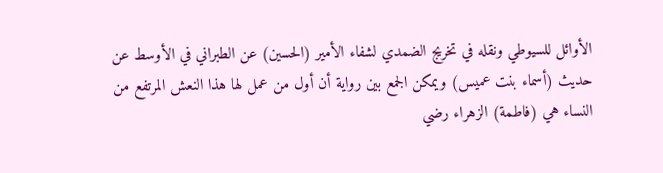الأوائل للسيوطي ونقله في تخريج الضمدي لشفاء الأمير (الحسين) عن الطبراني في الأوسط عن حديث (أسماء بنت عميس) ويمكن الجمع بين رواية أن أول من عمل لها هذا النعش المرتفع من النساء هي (فاطمة) الزهراء رضي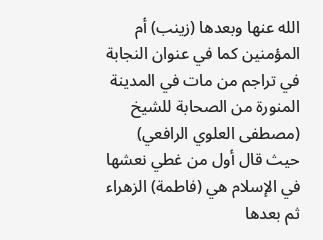الله عنها وبعدها (زينب) أم المؤمنين كما في عنوان النجابة في تراجم من مات في المدينة المنورة من الصحابة للشيخ (مصطفى العلوي الرافعي) حيث قال أول من غطي نعشها في الإسلام هي (فاطمة) الزهراء ثم بعدها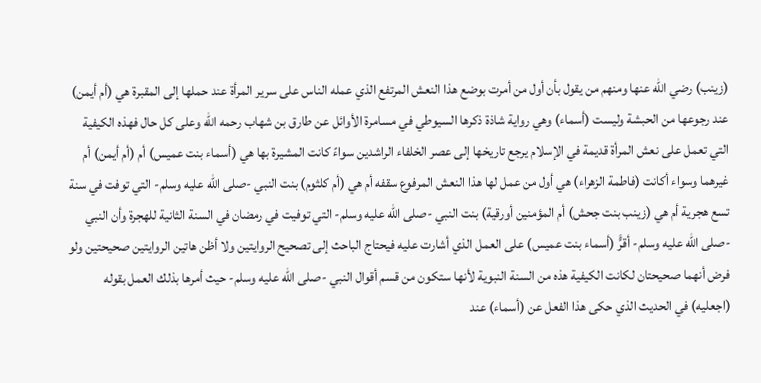(زينب) رضي الله عنها ومنهم من يقول بأن أول من أمرت بوضع هذا النعش المرتفع الذي عمله الناس على سرير المرأة عند حملها إلى المقبرة هي (أم أيمن) عند رجوعها من الحبشة وليست (أسماء) وهي رواية شاذة ذكرها السيوطي في مسامرة الأوائل عن طارق بن شهاب رحمه الله وعلى كل حال فهذه الكيفية التي تعمل على نعش المرأة قديمة في الإسلام يرجع تاريخها إلى عصر الخلفاء الراشدين سواءً كانت المشيرة بها هي (أسماء بنت عميس) أم (أم أيمن) أم غيرهما وسواء أكانت (فاطمة الزهراء) هي أول من عمل لها هذا النعش المرفوع سقفه أم هي (أم كلثوم) بنت النبي -صلى الله عليه وسلم- التي توفت في سنة تسع هجرية أم هي (زينب بنت جحش) أم المؤمنين أورقية) بنت النبي -صلى الله عليه وسلم- التي توفيت في رمضان في السنة الثانية للهجرة وأن النبي -صلى الله عليه وسلم- أقرًَّ (أسماء بنت عميس) على العمل الذي أشارت عليه فيحتاج الباحث إلى تصحيح الروايتين ولا أظن هاتين الروايتين صحيحتين ولو فرض أنهما صحيحتان لكانت الكيفية هذه من السنة النبوية لأنها ستكون من قسم أقوال النبي -صلى الله عليه وسلم- حيث أمرها بذلك العمل بقوله (اجعليه) في الحديث الذي حكى هذا الفعل عن (أسماء) عند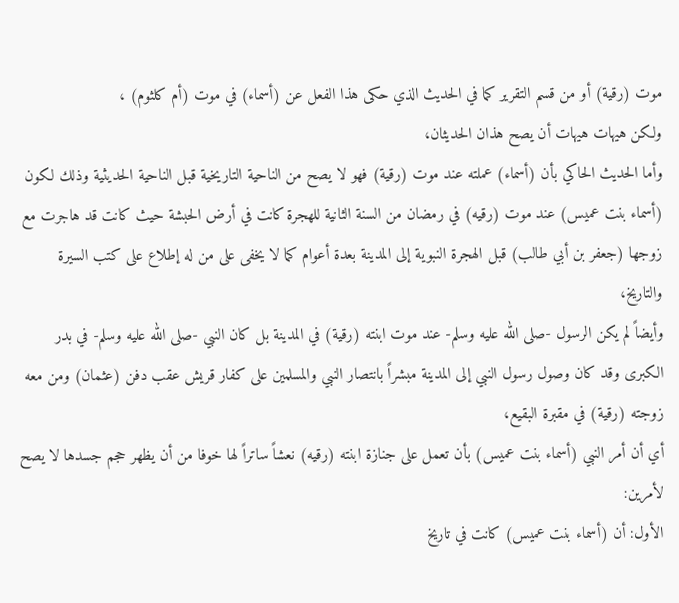موت (رقية) أو من قسم التقرير كما في الحديث الذي حكى هذا الفعل عن (أسماء) في موت (أم كلثوم) ،
ولكن هيهات هيهات أن يصح هذان الحديثان،
وأما الحديث الحاكي بأن (أسماء) عملته عند موت (رقية) فهو لا يصح من الناحية التاريخية قبل الناحية الحديثية وذلك لكون (أسماء بنت عميس) عند موت (رقيه) في رمضان من السنة الثانية للهجرة كانت في أرض الحبشة حيث كانت قد هاجرت مع زوجها (جعفر بن أبي طالب) قبل الهجرة النبوية إلى المدينة بعدة أعوام كما لا يخفى على من له إطلاع على كتب السيرة والتاريخ،
وأيضاً لم يكن الرسول -صلى الله عليه وسلم- عند موت ابنته (رقية) في المدينة بل كان النبي -صلى الله عليه وسلم- في بدر الكبرى وقد كان وصول رسول النبي إلى المدينة مبشراً بانتصار النبي والمسلمين على كفار قريش عقب دفن (عثمان) ومن معه زوجته (رقية) في مقبرة البقيع،
أي أن أمر النبي (أسماء بنت عميس) بأن تعمل على جنازة ابنته (رقيه) نعشاً ساتراً لها خوفا من أن يظهر حجم جسدها لا يصح لأمرين:
الأول: أن (أسماء بنت عميس) كانت في تاريخ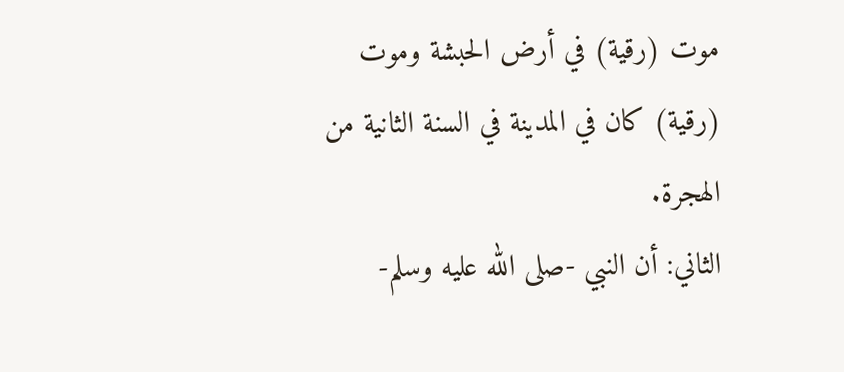موت (رقية) في أرض الحبشة وموت (رقية) كان في المدينة في السنة الثانية من الهجرة.
الثاني: أن النبي -صلى الله عليه وسلم-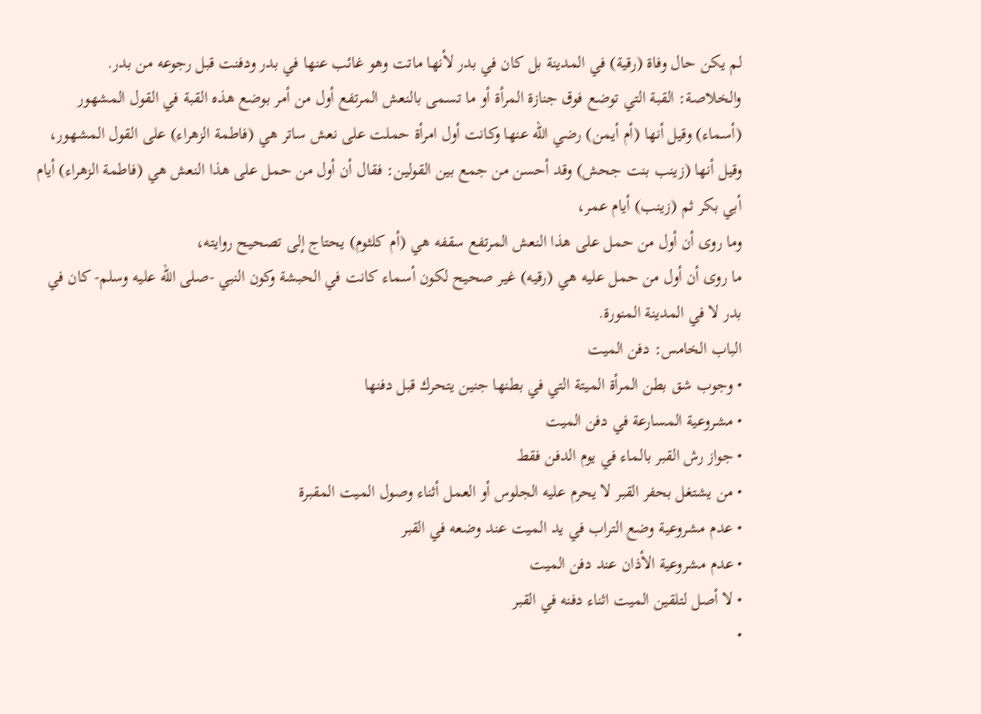لم يكن حال وفاة (رقية) في المدينة بل كان في بدر لأنها ماتت وهو غائب عنها في بدر ودفنت قبل رجوعه من بدر.
والخلاصة: القبة التي توضع فوق جنازة المرأة أو ما تسمى بالنعش المرتفع أول من أمر بوضع هذه القبة في القول المشهور (أسماء) وقيل أنها (أم أيمن) رضي الله عنها وكانت أول امرأة حملت على نعش ساتر هي (فاطمة الزهراء) على القول المشهور،
وقيل أنها (زينب بنت جحش) وقد أحسن من جمع بين القولين: فقال أن أول من حمل على هذا النعش هي (فاطمة الزهراء) أيام أبي بكر ثم (زينب) أيام عمر،
وما روى أن أول من حمل على هذا النعش المرتفع سقفه هي (أم كلثوم) يحتاج إلى تصحيح روايته،
ما روى أن أول من حمل عليه هي (رقيه) غير صحيح لكون أسماء كانت في الحبشة وكون النبي -صلى الله عليه وسلم- كان في بدر لا في المدينة المنورة.
الباب الخامس: دفن الميت
• وجوب شق بطن المرأة الميتة التي في بطنها جنين يتحرك قبل دفنها
• مشروعية المسارعة في دفن الميت
• جواز رش القبر بالماء في يوم الدفن فقط
• من يشتغل بحفر القبر لا يحرم عليه الجلوس أو العمل أثناء وصول الميت المقبرة
• عدم مشروعية وضع التراب في يد الميت عند وضعه في القبر
• عدم مشروعية الأذان عند دفن الميت
• لا أصل لتلقين الميت اثناء دفنه في القبر
•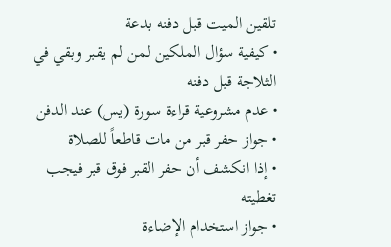تلقين الميت قبل دفنه بدعة
• كيفية سؤال الملكين لمن لم يقبر وبقي في الثلاجة قبل دفنه
• عدم مشروعية قراءة سورة (يس) عند الدفن
• جواز حفر قبر من مات قاطعاً للصلاة
• إذا انكشف أن حفر القبر فوق قبر فيجب تغطيته
• جواز استخدام الإضاءة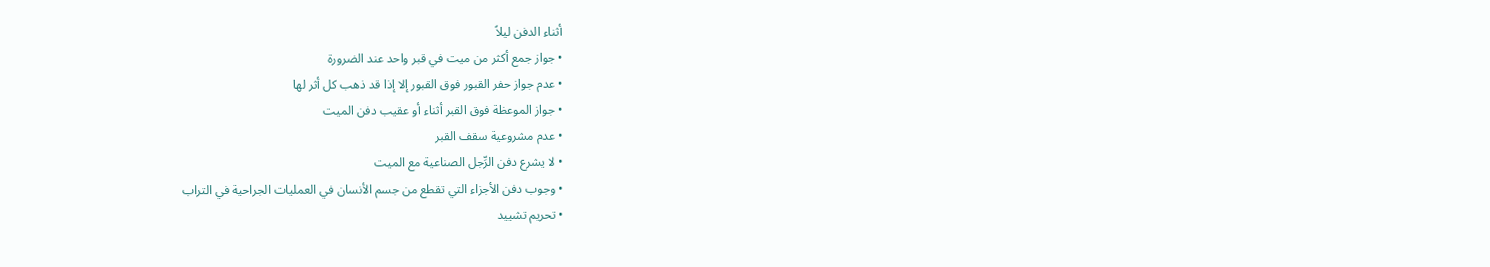أثناء الدفن ليلاً
• جواز جمع أكثر من ميت في قبر واحد عند الضرورة
• عدم جواز حفر القبور فوق القبور إلا إذا قد ذهب كل أثر لها
• جواز الموعظة فوق القبر أثناء أو عقيب دفن الميت
• عدم مشروعية سقف القبر
• لا يشرع دفن الرِّجل الصناعية مع الميت
• وجوب دفن الأجزاء التي تقطع من جسم الأنسان في العمليات الجراحية في التراب
• تحريم تشييد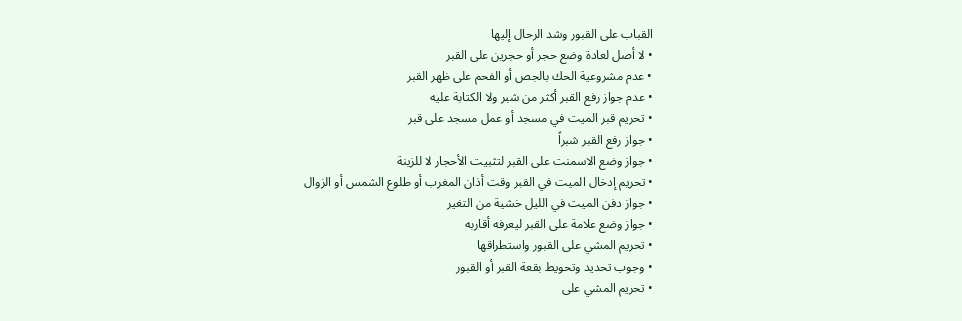القباب على القبور وشد الرحال إليها
• لا أصل لعادة وضع حجر أو حجرين على القبر
• عدم مشروعية الحك بالجص أو الفحم على ظهر القبر
• عدم جواز رفع القبر أكثر من شبر ولا الكتابة عليه
• تحريم قبر الميت في مسجد أو عمل مسجد على قبر
• جواز رفع القبر شبراً
• جواز وضع الاسمنت على القبر لتثبيت الأحجار لا للزينة
• تحريم إدخال الميت في القبر وقت أذان المغرب أو طلوع الشمس أو الزوال
• جواز دفن الميت في الليل خشية من التغير
• جواز وضع علامة على القبر ليعرفه أقاربه
• تحريم المشي على القبور واستطراقها
• وجوب تحديد وتحويط بقعة القبر أو القبور
• تحريم المشي على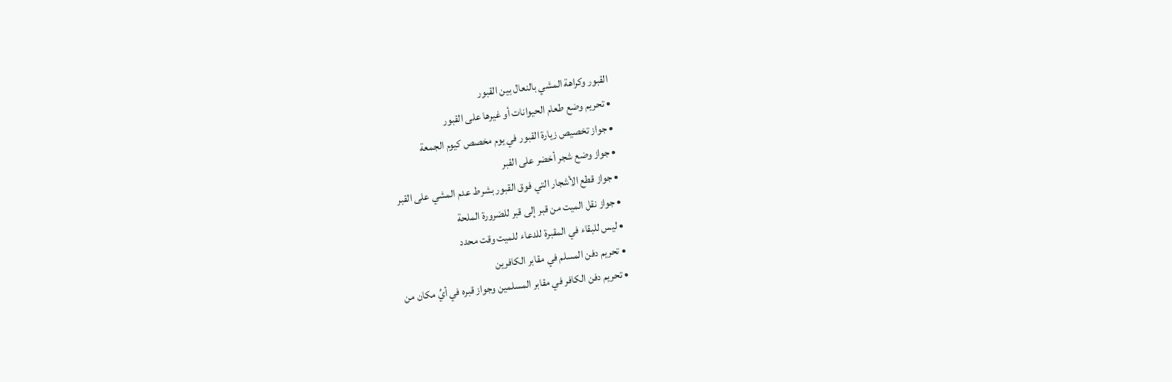القبور وكراهة المشي بالنعال بين القبور
• تحريم وضع طعام الحيوانات أو غيرها على القبور
• جواز تخصيص زيارة القبور في يوم مخصص كيوم الجمعة
• جواز وضع شجر أخضر على القبر
• جواز قطع الأشجار التي فوق القبور بشرط عدم المشي على القبر
• جواز نقل الميت من قبر إلى قبر للضرورة الملحة
• ليس للبقاء في المقبرة للدعاء للميت وقت محدد
• تحريم دفن المسلم في مقابر الكافرين
• تحريم دفن الكافر في مقابر المسلمين وجواز قبره في أيِّ مكان من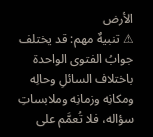الأرض
⚠ تنبيهٌ مهم: قد يختلف جوابُ الفتوى الواحدة باختلاف السائلِ وحالِه ومكانِه وزمانِه وملابساتِ سؤاله، فلا تُعمَّم على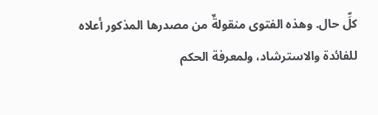كلِّ حال. وهذه الفتوى منقولةٌ من مصدرها المذكور أعلاه للفائدة والاسترشاد، ولمعرفة الحكم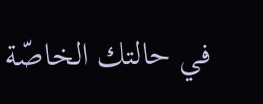في حالتك الخاصّة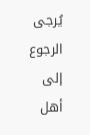يُرجى الرجوع إلى أهل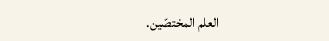العلم المختصّين.